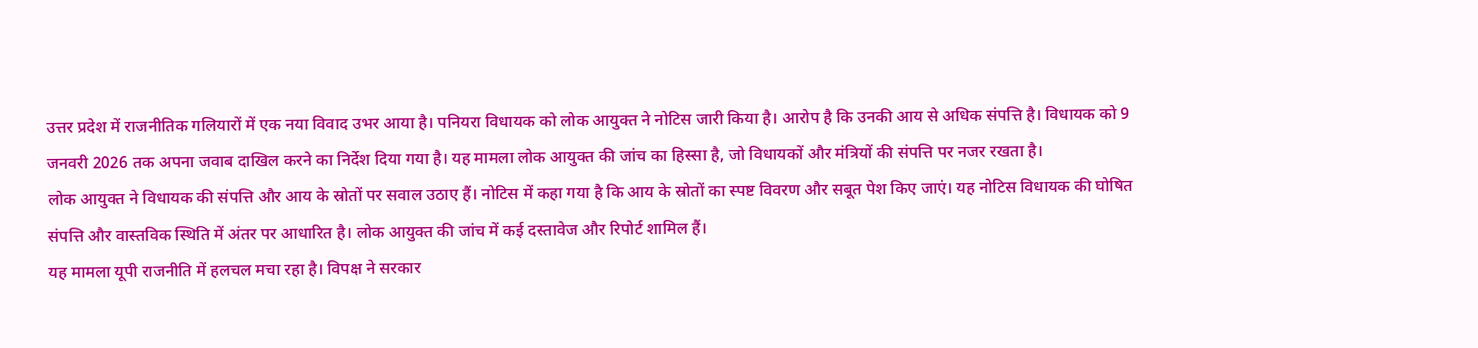उत्तर प्रदेश में राजनीतिक गलियारों में एक नया विवाद उभर आया है। पनियरा विधायक को लोक आयुक्त ने नोटिस जारी किया है। आरोप है कि उनकी आय से अधिक संपत्ति है। विधायक को 9 जनवरी 2026 तक अपना जवाब दाखिल करने का निर्देश दिया गया है। यह मामला लोक आयुक्त की जांच का हिस्सा है, जो विधायकों और मंत्रियों की संपत्ति पर नजर रखता है।
लोक आयुक्त ने विधायक की संपत्ति और आय के स्रोतों पर सवाल उठाए हैं। नोटिस में कहा गया है कि आय के स्रोतों का स्पष्ट विवरण और सबूत पेश किए जाएं। यह नोटिस विधायक की घोषित संपत्ति और वास्तविक स्थिति में अंतर पर आधारित है। लोक आयुक्त की जांच में कई दस्तावेज और रिपोर्ट शामिल हैं।
यह मामला यूपी राजनीति में हलचल मचा रहा है। विपक्ष ने सरकार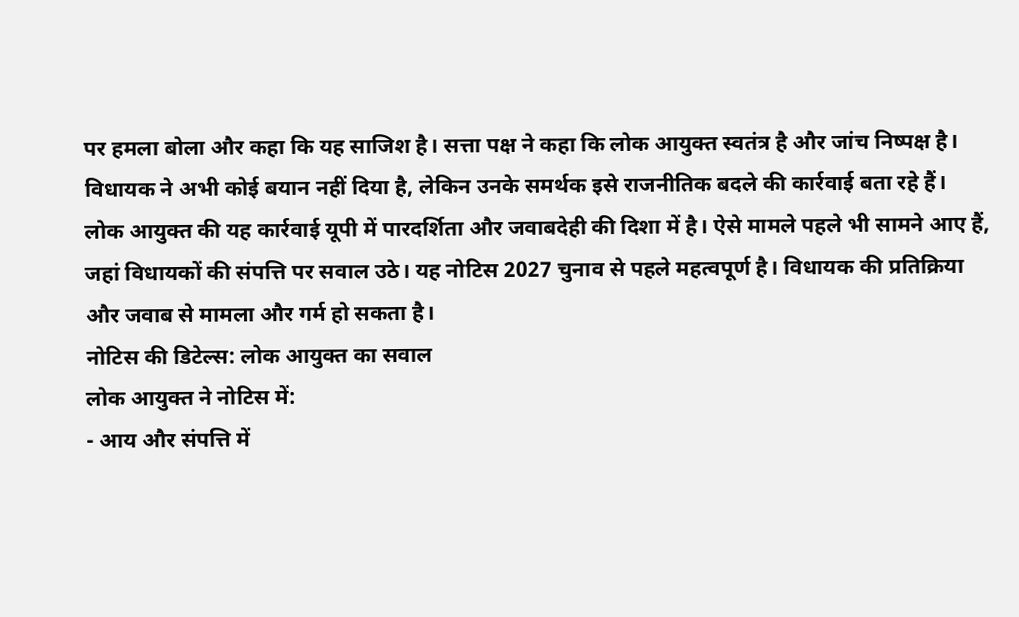पर हमला बोला और कहा कि यह साजिश है। सत्ता पक्ष ने कहा कि लोक आयुक्त स्वतंत्र है और जांच निष्पक्ष है। विधायक ने अभी कोई बयान नहीं दिया है, लेकिन उनके समर्थक इसे राजनीतिक बदले की कार्रवाई बता रहे हैं।
लोक आयुक्त की यह कार्रवाई यूपी में पारदर्शिता और जवाबदेही की दिशा में है। ऐसे मामले पहले भी सामने आए हैं, जहां विधायकों की संपत्ति पर सवाल उठे। यह नोटिस 2027 चुनाव से पहले महत्वपूर्ण है। विधायक की प्रतिक्रिया और जवाब से मामला और गर्म हो सकता है।
नोटिस की डिटेल्स: लोक आयुक्त का सवाल
लोक आयुक्त ने नोटिस में:
- आय और संपत्ति में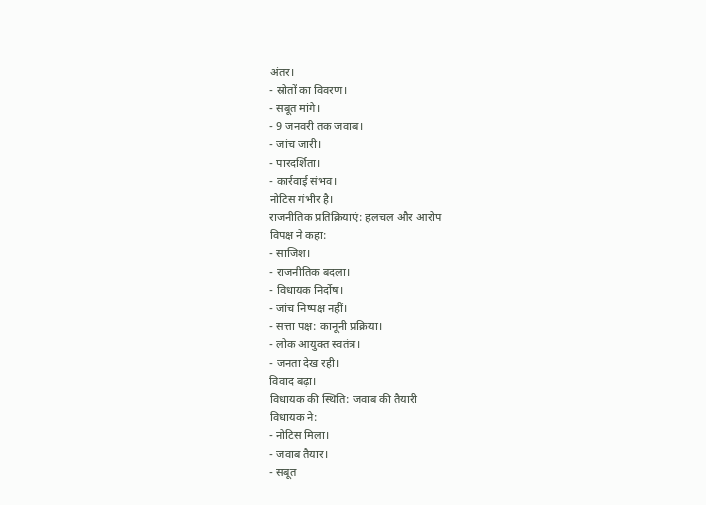अंतर।
- स्रोतों का विवरण।
- सबूत मांगे।
- 9 जनवरी तक जवाब।
- जांच जारी।
- पारदर्शिता।
- कार्रवाई संभव।
नोटिस गंभीर है।
राजनीतिक प्रतिक्रियाएं: हलचल और आरोप
विपक्ष ने कहा:
- साजिश।
- राजनीतिक बदला।
- विधायक निर्दोष।
- जांच निष्पक्ष नहीं।
- सत्ता पक्ष: कानूनी प्रक्रिया।
- लोक आयुक्त स्वतंत्र।
- जनता देख रही।
विवाद बढ़ा।
विधायक की स्थिति: जवाब की तैयारी
विधायक ने:
- नोटिस मिला।
- जवाब तैयार।
- सबूत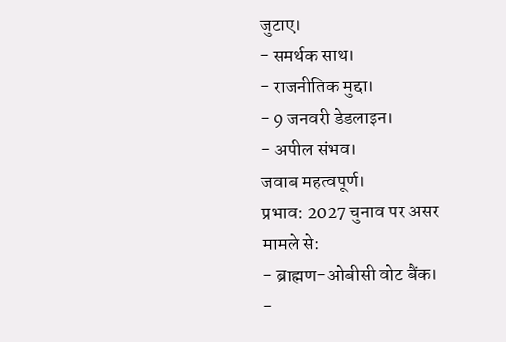जुटाए।
- समर्थक साथ।
- राजनीतिक मुद्दा।
- 9 जनवरी डेडलाइन।
- अपील संभव।
जवाब महत्वपूर्ण।
प्रभाव: 2027 चुनाव पर असर
मामले से:
- ब्राह्मण-ओबीसी वोट बैंक।
-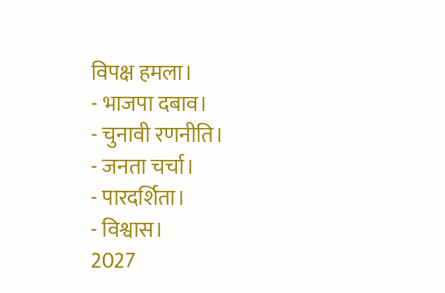विपक्ष हमला।
- भाजपा दबाव।
- चुनावी रणनीति।
- जनता चर्चा।
- पारदर्शिता।
- विश्वास।
2027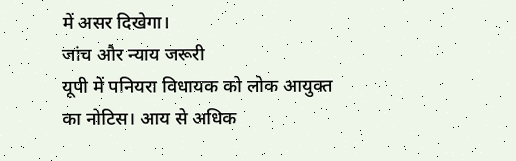में असर दिखेगा।
जांच और न्याय जरूरी
यूपी में पनियरा विधायक को लोक आयुक्त का नोटिस। आय से अधिक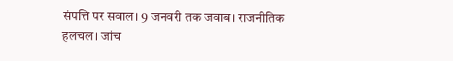संपत्ति पर सवाल। 9 जनवरी तक जवाब। राजनीतिक हलचल। जांच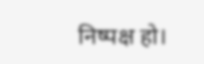निष्पक्ष हो।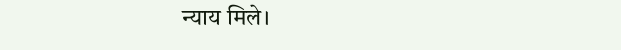न्याय मिले।